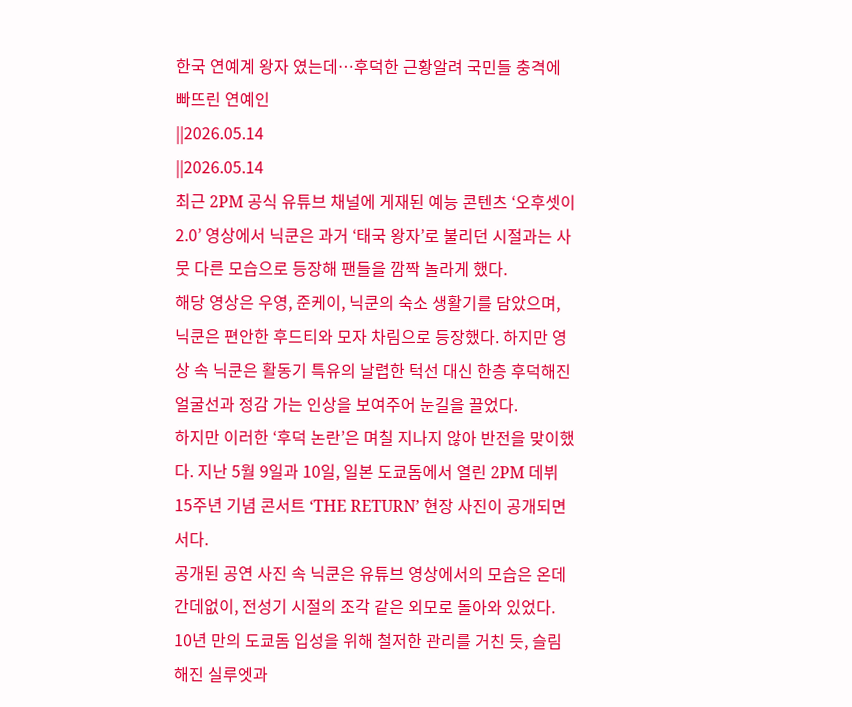한국 연예계 왕자 였는데…후덕한 근황알려 국민들 충격에 빠뜨린 연예인
||2026.05.14
||2026.05.14
최근 2PM 공식 유튜브 채널에 게재된 예능 콘텐츠 ‘오후셋이 2.0’ 영상에서 닉쿤은 과거 ‘태국 왕자’로 불리던 시절과는 사뭇 다른 모습으로 등장해 팬들을 깜짝 놀라게 했다.
해당 영상은 우영, 준케이, 닉쿤의 숙소 생활기를 담았으며, 닉쿤은 편안한 후드티와 모자 차림으로 등장했다. 하지만 영상 속 닉쿤은 활동기 특유의 날렵한 턱선 대신 한층 후덕해진 얼굴선과 정감 가는 인상을 보여주어 눈길을 끌었다.
하지만 이러한 ‘후덕 논란’은 며칠 지나지 않아 반전을 맞이했다. 지난 5월 9일과 10일, 일본 도쿄돔에서 열린 2PM 데뷔 15주년 기념 콘서트 ‘THE RETURN’ 현장 사진이 공개되면서다.
공개된 공연 사진 속 닉쿤은 유튜브 영상에서의 모습은 온데간데없이, 전성기 시절의 조각 같은 외모로 돌아와 있었다. 10년 만의 도쿄돔 입성을 위해 철저한 관리를 거친 듯, 슬림해진 실루엣과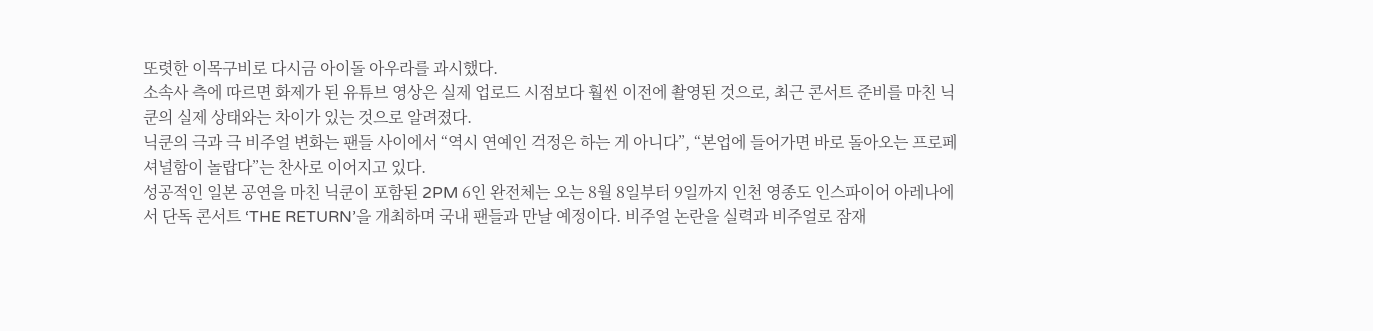또렷한 이목구비로 다시금 아이돌 아우라를 과시했다.
소속사 측에 따르면 화제가 된 유튜브 영상은 실제 업로드 시점보다 훨씬 이전에 촬영된 것으로, 최근 콘서트 준비를 마친 닉쿤의 실제 상태와는 차이가 있는 것으로 알려졌다.
닉쿤의 극과 극 비주얼 변화는 팬들 사이에서 “역시 연예인 걱정은 하는 게 아니다”, “본업에 들어가면 바로 돌아오는 프로페셔널함이 놀랍다”는 찬사로 이어지고 있다.
성공적인 일본 공연을 마친 닉쿤이 포함된 2PM 6인 완전체는 오는 8월 8일부터 9일까지 인천 영종도 인스파이어 아레나에서 단독 콘서트 ‘THE RETURN’을 개최하며 국내 팬들과 만날 예정이다. 비주얼 논란을 실력과 비주얼로 잠재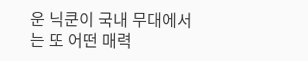운 닉쿤이 국내 무대에서는 또 어떤 매력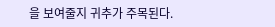을 보여줄지 귀추가 주목된다.